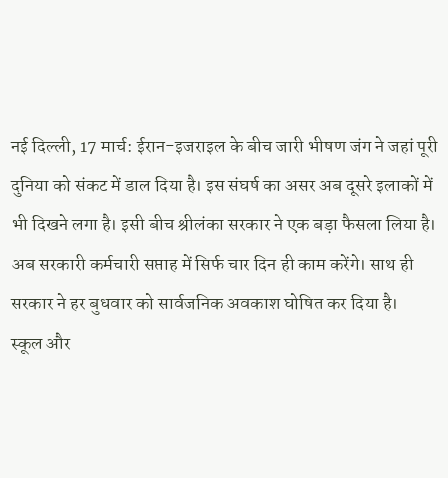नई दिल्ली, 17 मार्च: ईरान-इजराइल के बीच जारी भीषण जंग ने जहां पूरी दुनिया को संकट में डाल दिया है। इस संघर्ष का असर अब दूसरे इलाकों में भी दिखने लगा है। इसी बीच श्रीलंका सरकार ने एक बड़ा फैसला लिया है। अब सरकारी कर्मचारी सप्ताह में सिर्फ चार दिन ही काम करेंगे। साथ ही सरकार ने हर बुधवार को सार्वजनिक अवकाश घोषित कर दिया है।
स्कूल और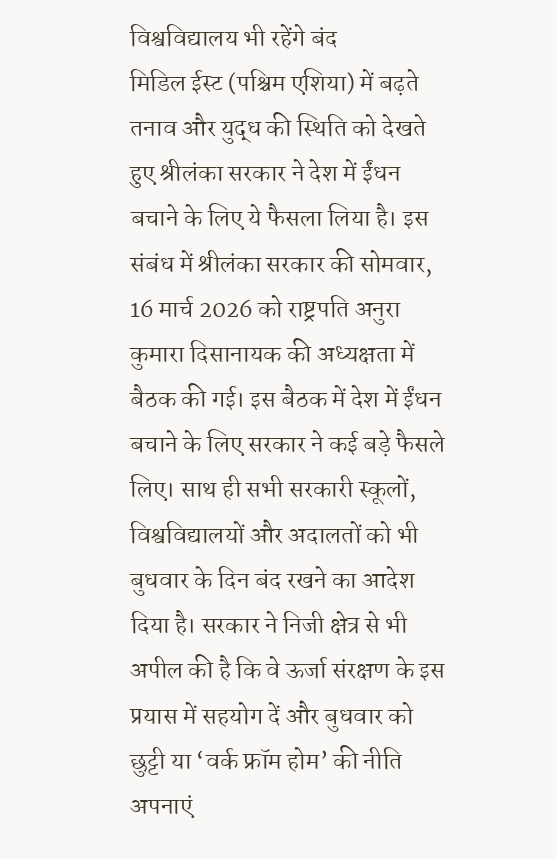विश्वविद्यालय भी रहेंगे बंद
मिडिल ईस्ट (पश्चिम एशिया) में बढ़ते तनाव और युद्ध की स्थिति को देखते हुए श्रीलंका सरकार ने देश में ईंधन बचाने के लिए ये फैसला लिया है। इस संबंध में श्रीलंका सरकार की सोमवार, 16 मार्च 2026 को राष्ट्रपति अनुरा कुमारा दिसानायक की अध्यक्षता में बैठक की गई। इस बैठक में देश में ईंधन बचाने के लिए सरकार ने कई बड़े फैसले लिए। साथ ही सभी सरकारी स्कूलों, विश्वविद्यालयों और अदालतों को भी बुधवार के दिन बंद रखने का आदेश दिया है। सरकार ने निजी क्षेत्र से भी अपील की है कि वे ऊर्जा संरक्षण के इस प्रयास में सहयोग दें और बुधवार को छुट्टी या ‘वर्क फ्रॉम होम’ की नीति अपनाएं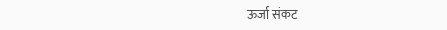ऊर्जा संकट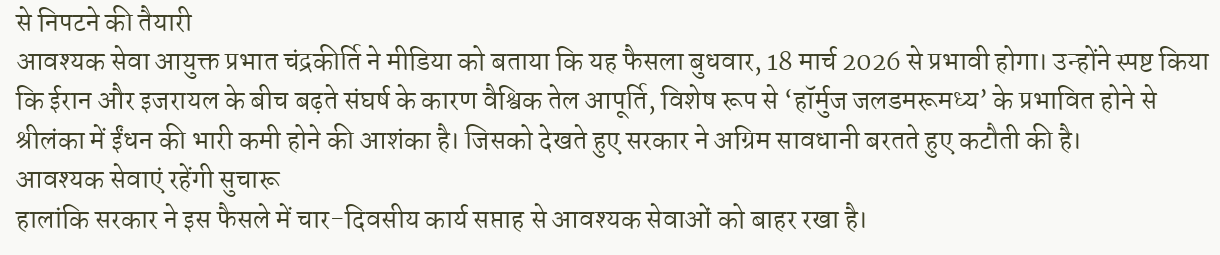से निपटने की तैयारी
आवश्यक सेवा आयुक्त प्रभात चंद्रकीर्ति ने मीडिया को बताया कि यह फैसला बुधवार, 18 मार्च 2026 से प्रभावी होगा। उन्होंने स्पष्ट किया कि ईरान और इजरायल के बीच बढ़ते संघर्ष के कारण वैश्विक तेल आपूर्ति, विशेष रूप से ‘हॉर्मुज जलडमरूमध्य’ के प्रभावित होने से श्रीलंका में ईंधन की भारी कमी होने की आशंका है। जिसको देखते हुए सरकार ने अग्रिम सावधानी बरतते हुए कटौती की है।
आवश्यक सेवाएं रहेंगी सुचारू
हालांकि सरकार ने इस फैसले में चार-दिवसीय कार्य सप्ताह से आवश्यक सेवाओं को बाहर रखा है।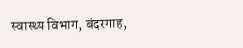स्वास्थ्य विभाग, बंदरगाह,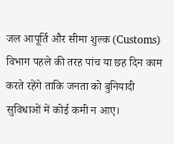जल आपूर्ति और सीमा शुल्क (Customs) विभाग पहले की तरह पांच या छह दिन काम करते रहेंगे ताकि जनता को बुनियादी सुविधाओं में कोई कमी न आए।